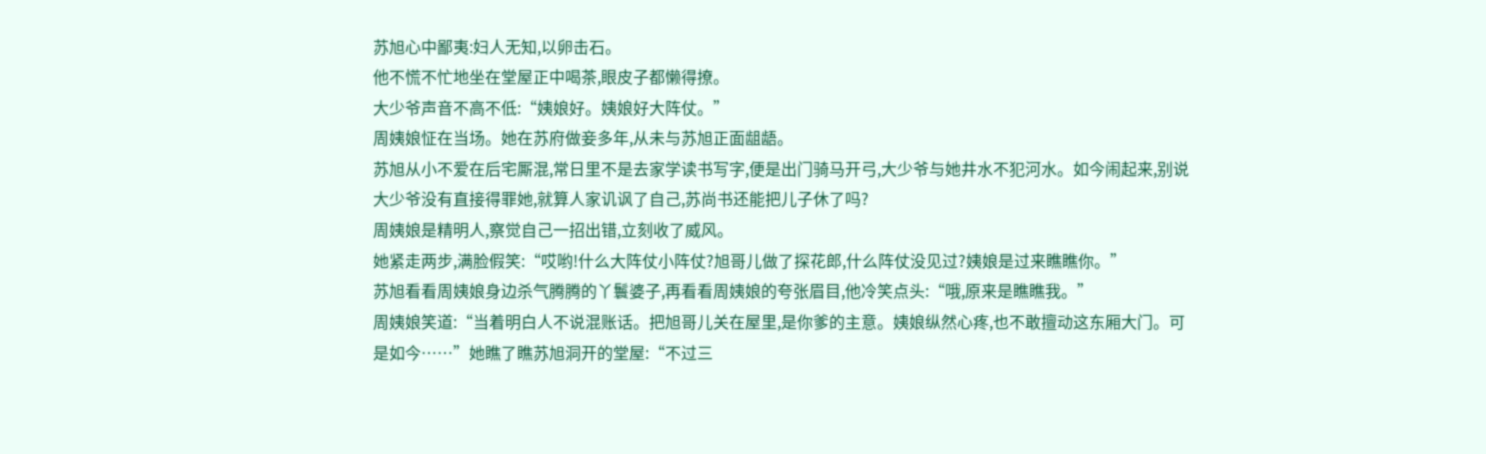苏旭心中鄙夷:妇人无知,以卵击石。
他不慌不忙地坐在堂屋正中喝茶,眼皮子都懒得撩。
大少爷声音不高不低:“姨娘好。姨娘好大阵仗。”
周姨娘怔在当场。她在苏府做妾多年,从未与苏旭正面龃龉。
苏旭从小不爱在后宅厮混,常日里不是去家学读书写字,便是出门骑马开弓,大少爷与她井水不犯河水。如今闹起来,别说大少爷没有直接得罪她,就算人家讥讽了自己,苏尚书还能把儿子休了吗?
周姨娘是精明人,察觉自己一招出错,立刻收了威风。
她紧走两步,满脸假笑:“哎哟!什么大阵仗小阵仗?旭哥儿做了探花郎,什么阵仗没见过?姨娘是过来瞧瞧你。”
苏旭看看周姨娘身边杀气腾腾的丫鬟婆子,再看看周姨娘的夸张眉目,他冷笑点头:“哦,原来是瞧瞧我。”
周姨娘笑道:“当着明白人不说混账话。把旭哥儿关在屋里,是你爹的主意。姨娘纵然心疼,也不敢擅动这东厢大门。可是如今……”她瞧了瞧苏旭洞开的堂屋:“不过三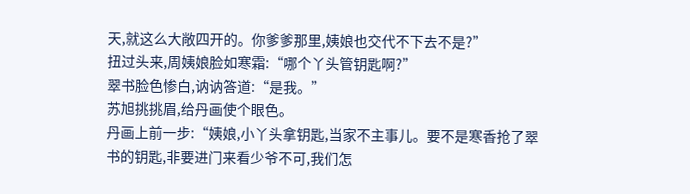天,就这么大敞四开的。你爹爹那里,姨娘也交代不下去不是?”
扭过头来,周姨娘脸如寒霜:“哪个丫头管钥匙啊?”
翠书脸色惨白,讷讷答道:“是我。”
苏旭挑挑眉,给丹画使个眼色。
丹画上前一步:“姨娘,小丫头拿钥匙,当家不主事儿。要不是寒香抢了翠书的钥匙,非要进门来看少爷不可,我们怎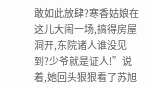敢如此放肆?寒香姑娘在这儿大闹一场,搞得房屋洞开,东院诸人谁没见到?少爷就是证人!”说着,她回头狠狠看了苏旭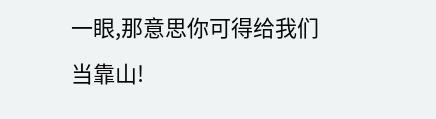一眼,那意思你可得给我们当靠山!